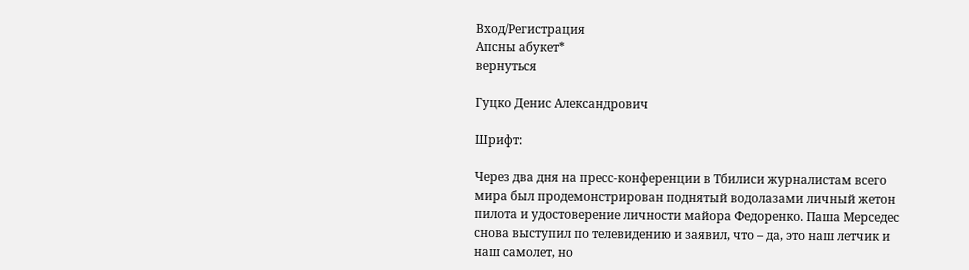Вход/Регистрация
Апсны абукет*
вернуться

Гуцко Денис Александрович

Шрифт:

Через два дня на пресс-конференции в Тбилиси журналистам всего мира был продемонстрирован поднятый водолазами личный жетон пилота и удостоверение личности майора Федоренко. Паша Мерседес снова выступил по телевидению и заявил, что – да, это наш летчик и наш самолет, но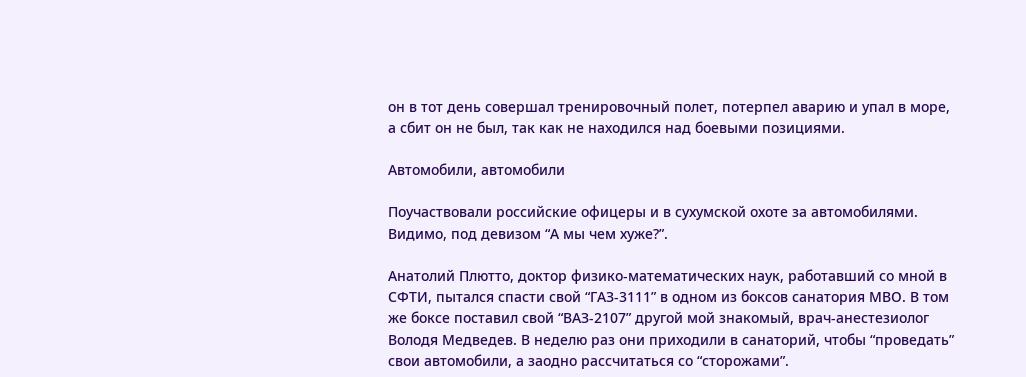он в тот день совершал тренировочный полет, потерпел аварию и упал в море, а сбит он не был, так как не находился над боевыми позициями.

Автомобили, автомобили

Поучаствовали российские офицеры и в сухумской охоте за автомобилями. Видимо, под девизом “А мы чем хуже?”.

Анатолий Плютто, доктор физико-математических наук, работавший со мной в СФТИ, пытался спасти свой “ГАЗ-3111” в одном из боксов санатория МВО. В том же боксе поставил свой “ВАЗ-2107” другой мой знакомый, врач-анестезиолог Володя Медведев. В неделю раз они приходили в санаторий, чтобы “проведать” свои автомобили, а заодно рассчитаться со “сторожами”.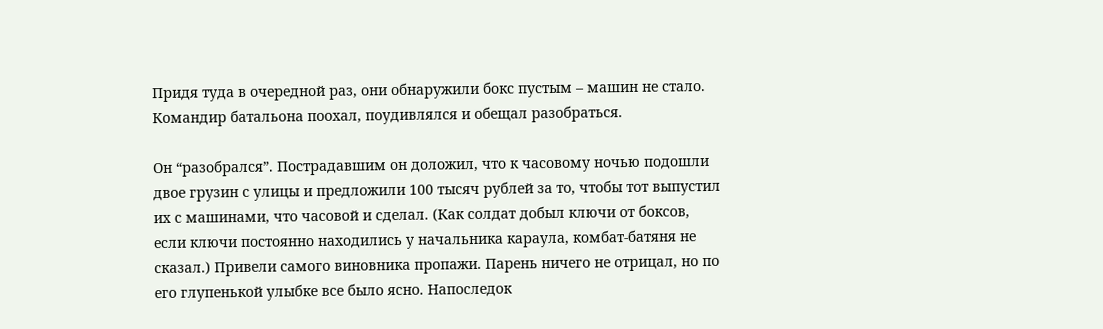Придя туда в очередной раз, они обнаружили бокс пустым – машин не стало. Командир батальона поохал, поудивлялся и обещал разобраться.

Он “разобрался”. Пострадавшим он доложил, что к часовому ночью подошли двое грузин с улицы и предложили 100 тысяч рублей за то, чтобы тот выпустил их с машинами, что часовой и сделал. (Как солдат добыл ключи от боксов, если ключи постоянно находились у начальника караула, комбат-батяня не сказал.) Привели самого виновника пропажи. Парень ничего не отрицал, но по его глупенькой улыбке все было ясно. Напоследок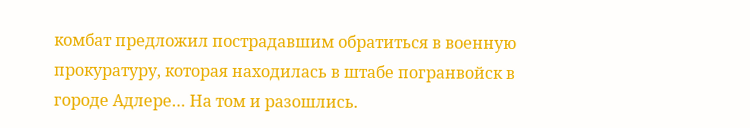комбат предложил пострадавшим обратиться в военную прокуратуру, которая находилась в штабе погранвойск в городе Адлере… На том и разошлись.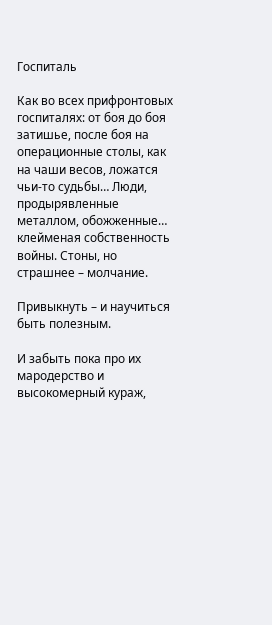Госпиталь

Как во всех прифронтовых госпиталях: от боя до боя затишье, после боя на операционные столы, как на чаши весов, ложатся чьи-то судьбы… Люди, продырявленные металлом, обожженные… клейменая собственность войны. Стоны, но страшнее – молчание.

Привыкнуть – и научиться быть полезным.

И забыть пока про их мародерство и высокомерный кураж,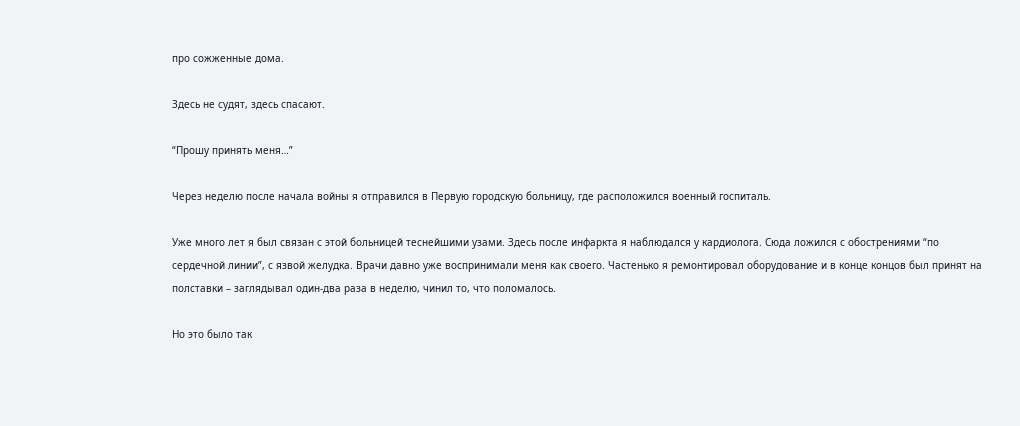про сожженные дома.

Здесь не судят, здесь спасают.

“Прошу принять меня…”

Через неделю после начала войны я отправился в Первую городскую больницу, где расположился военный госпиталь.

Уже много лет я был связан с этой больницей теснейшими узами. Здесь после инфаркта я наблюдался у кардиолога. Сюда ложился с обострениями “по сердечной линии”, с язвой желудка. Врачи давно уже воспринимали меня как своего. Частенько я ремонтировал оборудование и в конце концов был принят на полставки – заглядывал один-два раза в неделю, чинил то, что поломалось.

Но это было так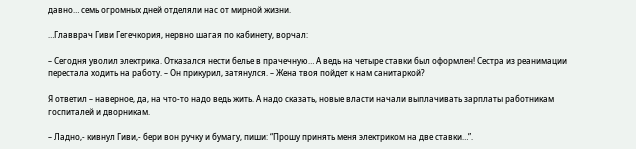давно… семь огромных дней отделяли нас от мирной жизни.

…Главврач Гиви Гегечкория, нервно шагая по кабинету, ворчал:

– Сегодня уволил электрика. Отказался нести белье в прачечную… А ведь на четыре ставки был оформлен! Сестра из реанимации перестала ходить на работу. – Он прикурил, затянулся. – Жена твоя пойдет к нам санитаркой?

Я ответил – наверное, да, на что-то надо ведь жить. А надо сказать, новые власти начали выплачивать зарплаты работникам госпиталей и дворникам.

– Ладно,- кивнул Гиви,- бери вон ручку и бумагу, пиши: “Прошу принять меня электриком на две ставки…”.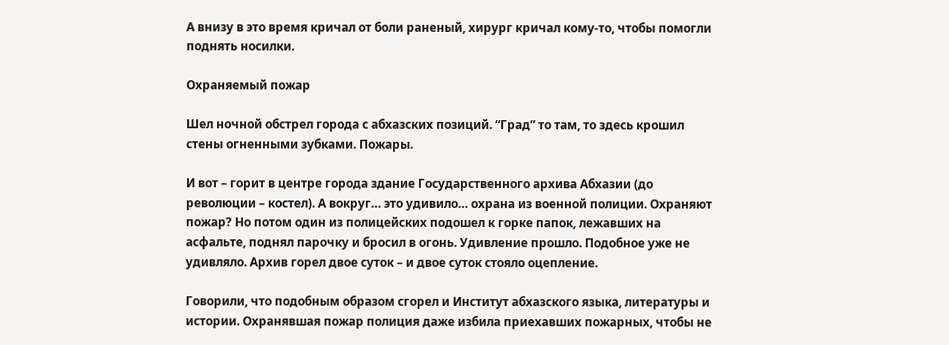А внизу в это время кричал от боли раненый, хирург кричал кому-то, чтобы помогли поднять носилки.

Охраняемый пожар

Шел ночной обстрел города с абхазских позиций. “Град” то там, то здесь крошил стены огненными зубками. Пожары.

И вот – горит в центре города здание Государственного архива Абхазии (до революции – костел). А вокруг… это удивило… охрана из военной полиции. Охраняют пожар? Но потом один из полицейских подошел к горке папок, лежавших на асфальте, поднял парочку и бросил в огонь. Удивление прошло. Подобное уже не удивляло. Архив горел двое суток – и двое суток стояло оцепление.

Говорили, что подобным образом сгорел и Институт абхазского языка, литературы и истории. Охранявшая пожар полиция даже избила приехавших пожарных, чтобы не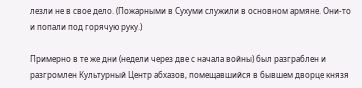лезли не в свое дело. (Пожарными в Сухуми служили в основном армяне. Они-то и попали под горячую руку.)

Примерно в те же дни (недели через две с начала войны) был разграблен и разгромлен Культурный Центр абхазов, помещавшийся в бывшем дворце князя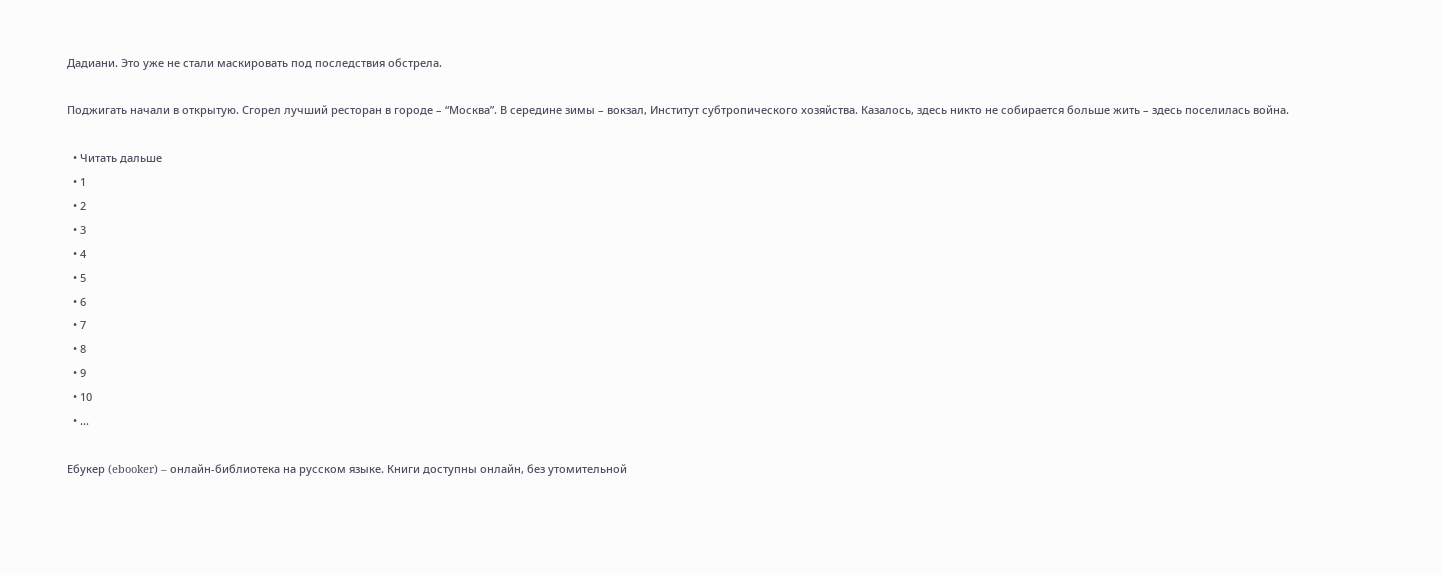Дадиани. Это уже не стали маскировать под последствия обстрела.

Поджигать начали в открытую. Сгорел лучший ресторан в городе – “Москва”. В середине зимы – вокзал, Институт субтропического хозяйства. Казалось, здесь никто не собирается больше жить – здесь поселилась война.

  • Читать дальше
  • 1
  • 2
  • 3
  • 4
  • 5
  • 6
  • 7
  • 8
  • 9
  • 10
  • ...

Ебукер (ebooker) – онлайн-библиотека на русском языке. Книги доступны онлайн, без утомительной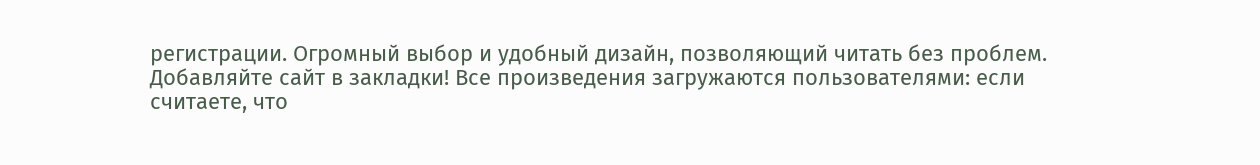регистрации. Огромный выбор и удобный дизайн, позволяющий читать без проблем. Добавляйте сайт в закладки! Все произведения загружаются пользователями: если считаете, что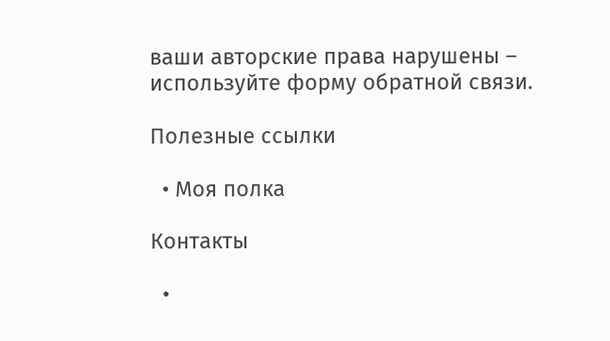ваши авторские права нарушены – используйте форму обратной связи.

Полезные ссылки

  • Моя полка

Контакты

  •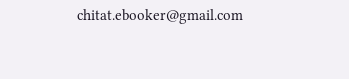chitat.ebooker@gmail.com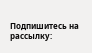Подпишитесь на рассылку: